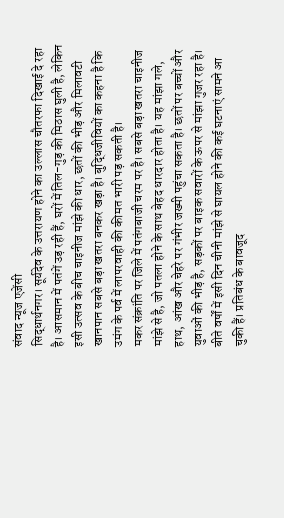संवाद न्यूज एजेंसी
सिद्धार्थनगर। सूर्यदेव के उत्तरायण होने का उल्लास चौतरफा दिखाई दे रहा है। आसमान में पतंगें उड़ रही हैं, घरों में तिल-गुड़ की मिठास घुली है, लेकिन इसी उत्सव के बीच चाइनीज मांझे की धार, छतों की भीड़ और मिलावटी खानपान सबसे बड़ा खतरा बनकर खड़ा है। बुद्धिजीवियों का कहना है कि उमंग के पर्व में लापरवाही की कीमत भारी पड़ सकती है।
मकर संक्रांति पर जिले में पतंगबाजी चरम पर है। सबसे बड़ा खतरा चाइनीज मांझे से है, जो पतला होने के साथ बेहद धारदार होता है। यह मांझा गले, हाथ, आंख और चेहरे पर गंभीर जख्मी पहुंचा सकता है। छतों पर बच्चों और युवाओं की भीड़ है, सड़कों पर बाइक सवारों के ऊपर से मांझा गुजर रहा है।
बीते वर्षों में इसी दिन चीनी मांझे से घायल होने की कई घटनाएं सामने आ चुकी हैं। प्रतिबंध के बावजूद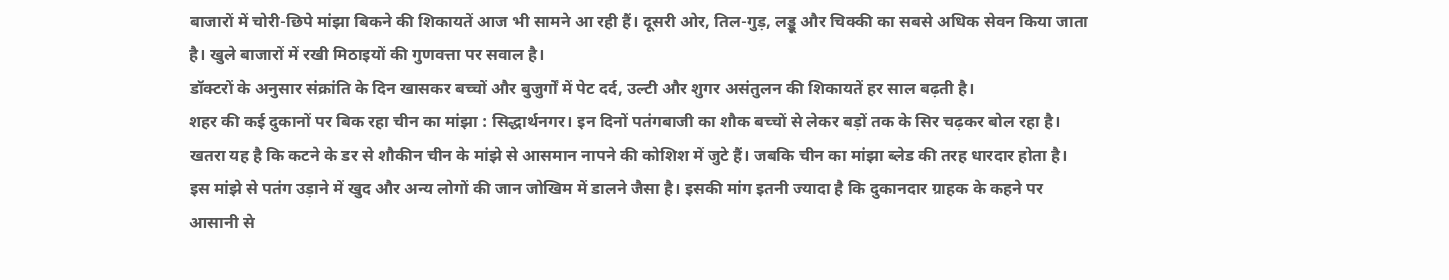बाजारों में चोरी-छिपे मांझा बिकने की शिकायतें आज भी सामने आ रही हैं। दूसरी ओर, तिल-गुड़, लड्डू और चिक्की का सबसे अधिक सेवन किया जाता है। खुले बाजारों में रखी मिठाइयों की गुणवत्ता पर सवाल है।
डॉक्टरों के अनुसार संक्रांति के दिन खासकर बच्चों और बुजुर्गों में पेट दर्द, उल्टी और शुगर असंतुलन की शिकायतें हर साल बढ़ती है।
शहर की कई दुकानों पर बिक रहा चीन का मांझा : सिद्धार्थनगर। इन दिनों पतंगबाजी का शौक बच्चों से लेकर बड़ों तक के सिर चढ़कर बोल रहा है। खतरा यह है कि कटने के डर से शौकीन चीन के मांझे से आसमान नापने की कोशिश में जुटे हैं। जबकि चीन का मांझा ब्लेड की तरह धारदार होता है। इस मांझे से पतंग उड़ाने में खुद और अन्य लोगों की जान जोखिम में डालने जैसा है। इसकी मांग इतनी ज्यादा है कि दुकानदार ग्राहक के कहने पर आसानी से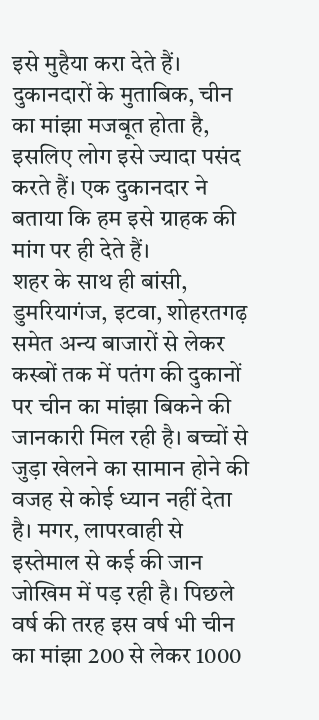इसे मुहैया करा देते हैं। दुकानदारों के मुताबिक, चीन का मांझा मजबूत होता है, इसलिए लोग इसे ज्यादा पसंद करते हैं। एक दुकानदार ने बताया कि हम इसे ग्राहक की मांग पर ही देते हैं।
शहर के साथ ही बांसी, डुमरियागंज, इटवा, शोहरतगढ़ समेत अन्य बाजारों से लेकर कस्बों तक में पतंग की दुकानों पर चीन का मांझा बिकने की जानकारी मिल रही है। बच्चों से जुड़ा खेलने का सामान होने की वजह से कोई ध्यान नहीं देता है। मगर, लापरवाही से इस्तेमाल से कई की जान जोखिम में पड़ रही है। पिछले वर्ष की तरह इस वर्ष भी चीन का मांझा 200 से लेकर 1000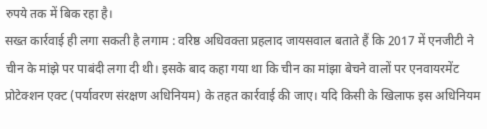रुपये तक में बिक रहा है।
सख्त कार्रवाई ही लगा सकती है लगाम : वरिष्ठ अधिवक्ता प्रहलाद जायसवाल बताते हैं कि 2017 में एनजीटी ने चीन के मांझे पर पाबंदी लगा दी थी। इसके बाद कहा गया था कि चीन का मांझा बेचने वालों पर एनवायरमेंट प्रोटेक्शन एक्ट (पर्यावरण संरक्षण अधिनियम) के तहत कार्रवाई की जाए। यदि किसी के खिलाफ इस अधिनियम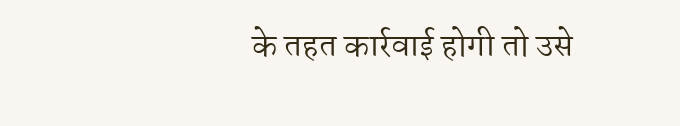के तहत कार्रवाई होगी तो उसे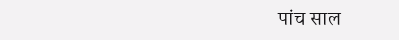पांच साल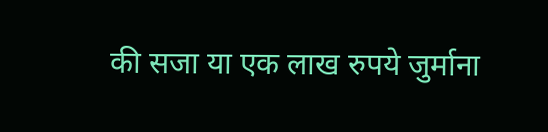की सजा या एक लाख रुपये जुर्माना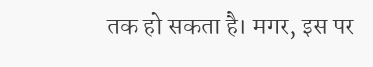तक हो सकता है। मगर, इस पर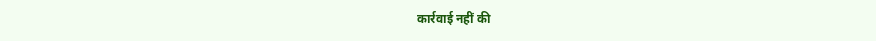कार्रवाई नहीं की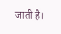जाती है।